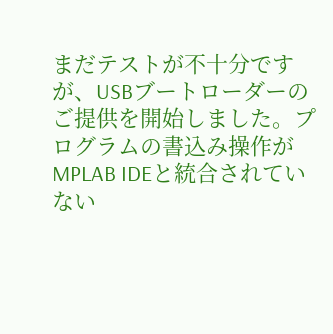まだテストが不十分ですが、USBブートローダーのご提供を開始しました。プログラムの書込み操作がMPLAB IDEと統合されていない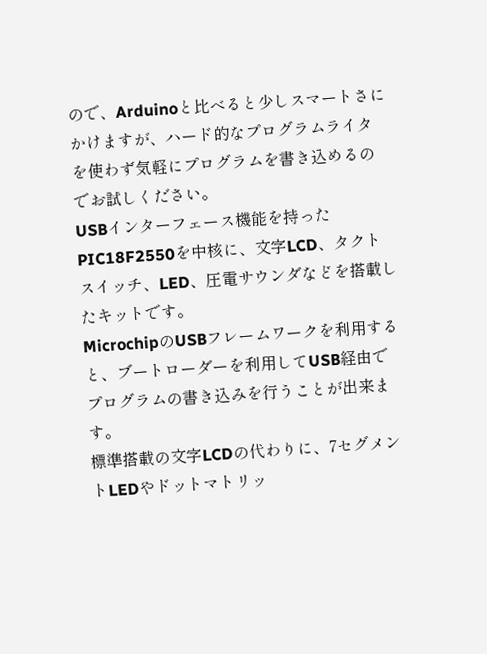ので、Arduinoと比べると少しスマートさにかけますが、ハード的なプログラムライタを使わず気軽にプログラムを書き込めるのでお試しください。
USBインターフェース機能を持ったPIC18F2550を中核に、文字LCD、タクトスイッチ、LED、圧電サウンダなどを搭載したキットです。
MicrochipのUSBフレームワークを利用すると、ブートローダーを利用してUSB経由でプログラムの書き込みを行うことが出来ます。
標準搭載の文字LCDの代わりに、7セグメントLEDやドットマトリッ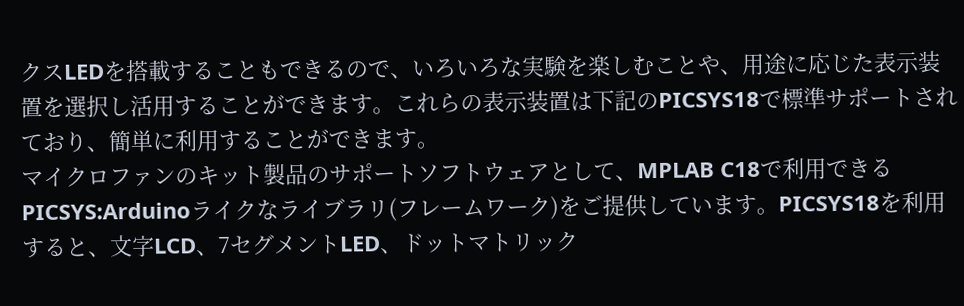クスLEDを搭載することもできるので、いろいろな実験を楽しむことや、用途に応じた表示装置を選択し活用することができます。これらの表示装置は下記のPICSYS18で標準サポートされており、簡単に利用することができます。
マイクロファンのキット製品のサポートソフトウェアとして、MPLAB C18で利用できるPICSYS:Arduinoライクなライブラリ(フレームワーク)をご提供しています。PICSYS18を利用すると、文字LCD、7セグメントLED、ドットマトリック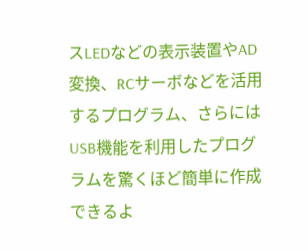スLEDなどの表示装置やAD変換、RCサーボなどを活用するプログラム、さらにはUSB機能を利用したプログラムを驚くほど簡単に作成できるよ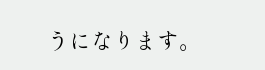うになります。